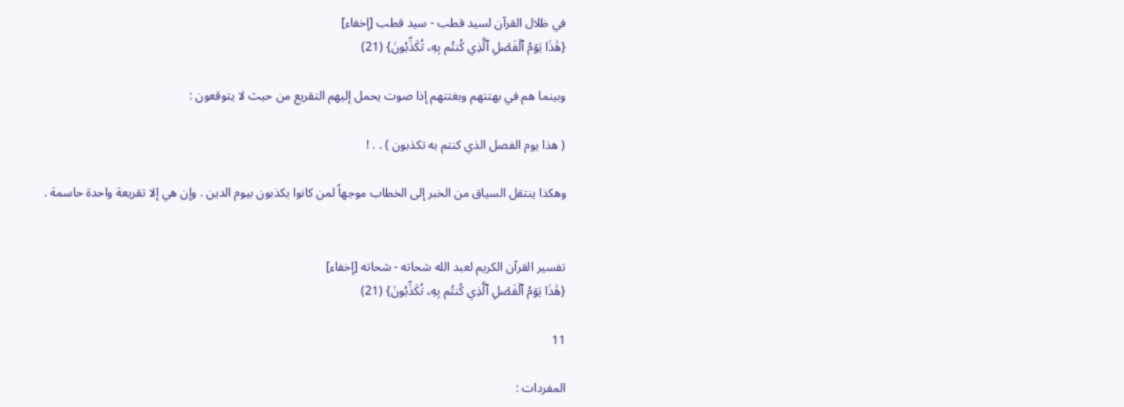في ظلال القرآن لسيد قطب - سيد قطب [إخفاء]
{هَٰذَا يَوۡمُ ٱلۡفَصۡلِ ٱلَّذِي كُنتُم بِهِۦ تُكَذِّبُونَ} (21)

وبينما هم في بهتتهم وبغتتهم إذا صوت يحمل إليهم التقريع من حيث لا يتوقعون :

( هذا يوم الفصل الذي كنتم به تكذبون ) . . !

وهكذا ينتقل السياق من الخبر إلى الخطاب موجهاً لمن كانوا يكذبون بيوم الدين . وإن هي إلا تقريعة واحدة حاسمة .


تفسير القرآن الكريم لعبد الله شحاته - شحاته [إخفاء]
{هَٰذَا يَوۡمُ ٱلۡفَصۡلِ ٱلَّذِي كُنتُم بِهِۦ تُكَذِّبُونَ} (21)

11

المفردات :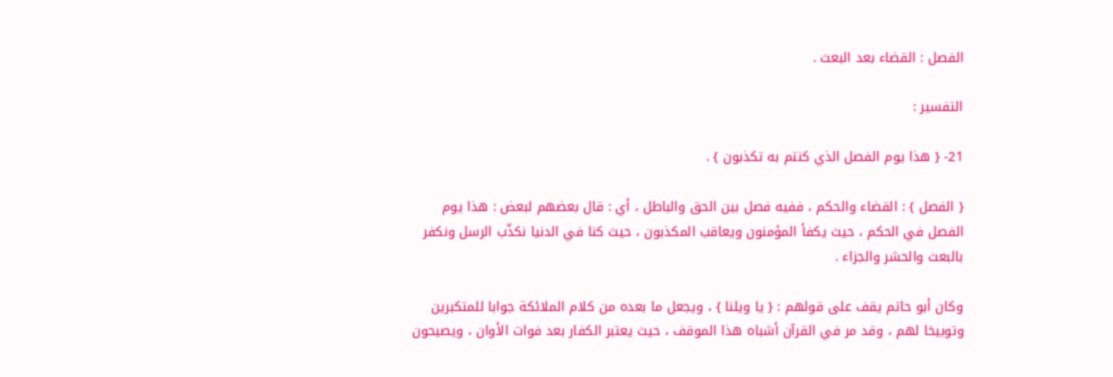الفصل : القضاء بعد البعث .

التفسير :

21- { هذا يوم الفصل الذي كنتم به تكذبون } .

{ الفصل } : القضاء والحكم ، ففيه فصل بين الحق والباطل ، أي : قال بعضهم لبعض : هذا يوم الفصل في الحكم ، حيث يكفأ المؤمنون ويعاقب المكذبون ، حيث كنا في الدنيا نكذّب الرسل ونكفر بالبعث والحشر والجزاء .

وكان أبو حاتم يقف على قولهم : { يا ويلنا } ، ويجعل ما بعده من كلام الملائكة جوابا للمتكبرين وتوبيخا لهم ، وقد مر في القرآن أشباه هذا الموقف ، حيث يعتبر الكفار بعد فوات الأوان ، ويصيحون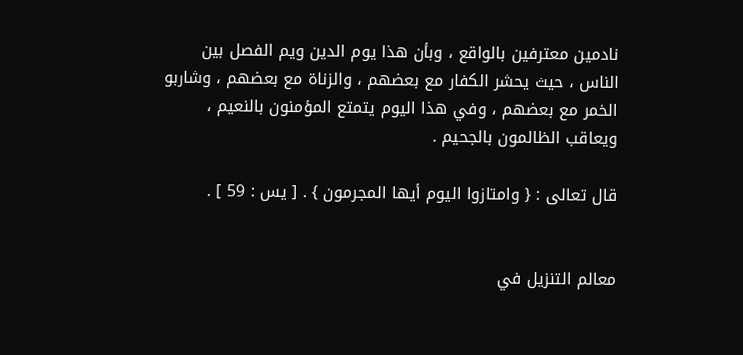نادمين معترفين بالواقع ، وبأن هذا يوم الدين ويم الفصل بين الناس ، حيث يحشر الكفار مع بعضهم ، والزناة مع بعضهم ، وشاربو الخمر مع بعضهم ، وفي هذا اليوم يتمتع المؤمنون بالنعيم ، ويعاقب الظالمون بالجحيم .

قال تعالى : { وامتازوا اليوم أيها المجرمون } . [ يس : 59 ] .


معالم التنزيل في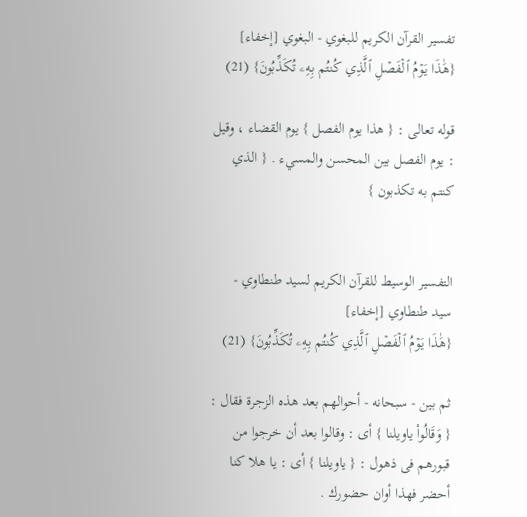تفسير القرآن الكريم للبغوي - البغوي [إخفاء]
{هَٰذَا يَوۡمُ ٱلۡفَصۡلِ ٱلَّذِي كُنتُم بِهِۦ تُكَذِّبُونَ} (21)

قوله تعالى : { هذا يوم الفصل } يوم القضاء ، وقيل : يوم الفصل بين المحسن والمسيء . { الذي كنتم به تكذبون }


التفسير الوسيط للقرآن الكريم لسيد طنطاوي - سيد طنطاوي [إخفاء]
{هَٰذَا يَوۡمُ ٱلۡفَصۡلِ ٱلَّذِي كُنتُم بِهِۦ تُكَذِّبُونَ} (21)

ثم بين - سبحانه - أحوالهم بعد هذه الزجرة فقال : { وَقَالُواْ ياويلنا } أى : وقالوا بعد أن خرجوا من قبورهم فى ذهول : { ياويلنا } أى : يا هلا كنا أحضر فهذا أوان حضورك .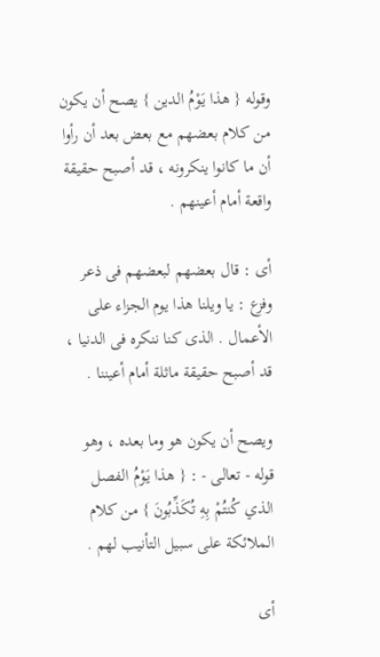وقوله { هذا يَوْمُ الدين } يصح أن يكون من كلام بعضهم مع بعض بعد أن رأوا أن ما كانوا ينكرونه ، قد أصبح حقيقة واقعة أمام أعينهم .

أى : قال بعضهم لبعضهم فى ذعر وفزع : يا ويلنا هذا يوم الجزاء على الأعمال . الذى كنا ننكره فى الدنيا ، قد أصبح حقيقة ماثلة أمام أعيننا .

ويصح أن يكون هو وما بعده ، وهو قوله - تعالى - : { هذا يَوْمُ الفصل الذي كُنتُمْ بِهِ تُكَذِّبُونَ } من كلام الملائكة على سبيل التأنيب لهم .

أى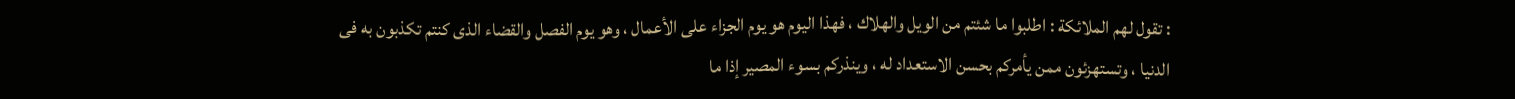: تقول لهم الملائكة : اطلبوا ما شئتم من الويل والهلاك ، فهذا اليوم هو يوم الجزاء على الأعمال ، وهو يوم الفصل والقضاء الذى كنتم تكذبون به فى الدنيا ، وتستهزئون ممن يأمركم بحسن الاستعداد له ، وينذركم بسوء المصير إذا ما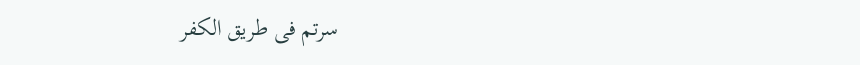سرتم فى طريق الكفر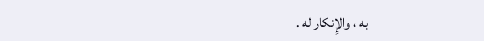به ، والإِنكار له .